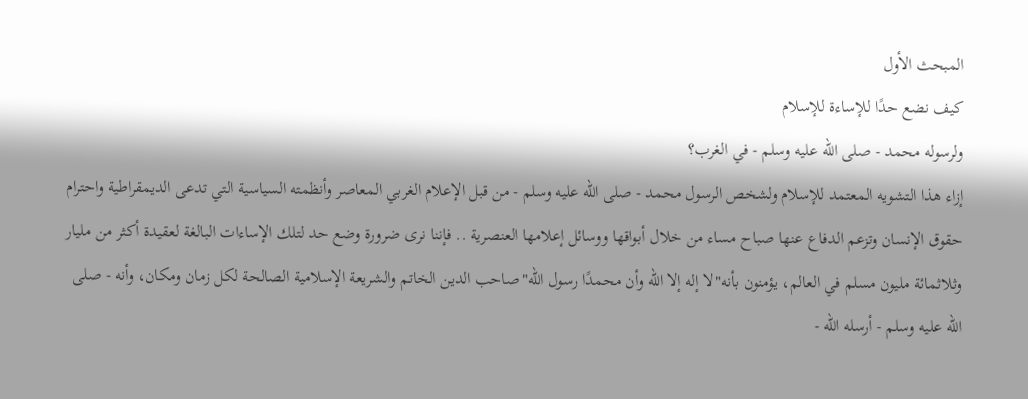المبحث الأول
كيف نضع حدًا للإساءة للإسلام
ولرسوله محمد - صلى الله عليه وسلم - في الغرب؟
إزاء هذا التشويه المعتمد للإسلام ولشخص الرسول محمد - صلى الله عليه وسلم - من قبل الإعلام الغربي المعاصر وأنظمته السياسية التي تدعى الديمقراطية واحترام حقوق الإنسان وتزعم الدفاع عنها صباح مساء من خلال أبواقها ووسائل إعلامها العنصرية .. فإننا نرى ضرورة وضع حد لتلك الإساءات البالغة لعقيدة أكثر من مليار وثلاثمائة مليون مسلم في العالم، يؤمنون بأنه"لا إله إلا الله وأن محمدًا رسول الله"صاحب الدين الخاتم والشريعة الإسلامية الصالحة لكل زمان ومكان، وأنه - صلى الله عليه وسلم - أرسله الله -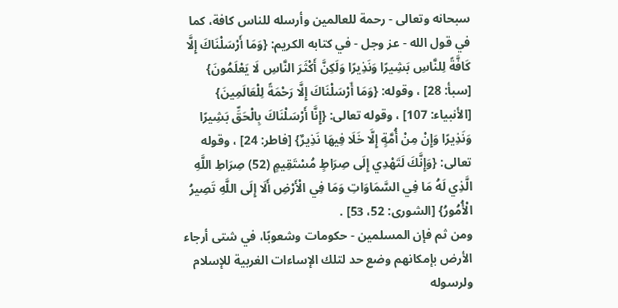سبحانه وتعالى - رحمة للعالمين وأرسله للناس كافة، كما في قول الله - عز وجل - في كتابه الكريم: {وَمَا أَرْسَلْنَاكَ إِلَّا كَافَّةً لِلنَّاسِ بَشِيرًا وَنَذِيرًا وَلَكِنَّ أَكْثَرَ النَّاسِ لَا يَعْلَمُونَ} [سبأ: 28] ، وقوله: {وَمَا أَرْسَلْنَاكَ إِلَّا رَحْمَةً لِلْعَالَمِينَ} [الأنبياء: 107] ، وقوله تعالى: {إِنَّا أَرْسَلْنَاكَ بِالْحَقِّ بَشِيرًا وَنَذِيرًا وَإِنْ مِنْ أُمَّةٍ إِلَّا خَلَا فِيهَا نَذِيرٌ} [فاطر: 24] ، وقوله تعالى: {وَإِنَّكَ لَتَهْدِي إِلَى صِرَاطٍ مُسْتَقِيمٍ (52) صِرَاطِ اللَّهِ الَّذِي لَهُ مَا فِي السَّمَاوَاتِ وَمَا فِي الْأَرْضِ أَلَا إِلَى اللَّهِ تَصِيرُ الْأُمُورُ} [الشورى: 52، 53] .
ومن ثم فإن المسلمين - حكومات وشعوبًا، في شتى أرجاء الأرض بإمكانهم وضع حد لتلك الإساءات الغربية للإسلام ولرسوله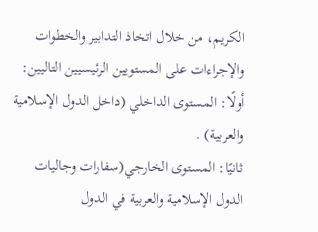الكريم، من خلال اتخاذ التدابير والخطوات والإجراءات على المستويين الرئيسيين التاليين:
أولًا: المستوى الداخلي (داخل الدول الإسلامية والعربية) .
ثانيًا: المستوى الخارجي(سفارات وجاليات الدول الإسلامية والعربية في الدول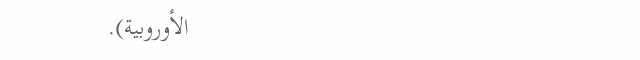الأوروبية).